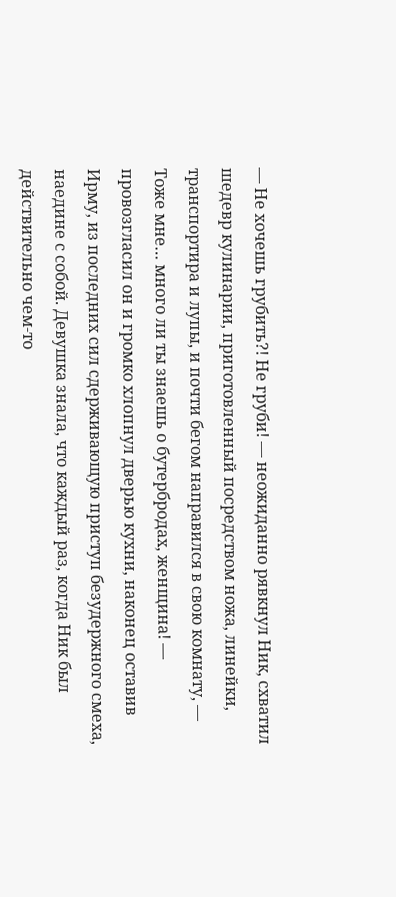— Не хочешь грубить?! Не груби! — неожиданно рявкнул Ник, схватил шедевр кулинарии, приготовленный посредством ножа, линейки, транспортира и лупы, и почти бегом направился в свою комнату, — Тоже мне… много ли ты знаешь о бутербродах, женщина! — провозгласил он и громко хлопнул дверью кухни, наконец оставив Ирму, из последних сил сдерживающую приступ безудержного смеха, наедине с собой. Девушка знала, что каждый раз, когда Ник был действительно чем-то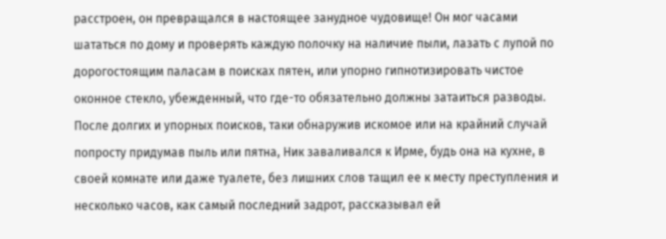расстроен, он превращался в настоящее занудное чудовище! Он мог часами шататься по дому и проверять каждую полочку на наличие пыли, лазать с лупой по дорогостоящим паласам в поисках пятен, или упорно гипнотизировать чистое оконное стекло, убежденный, что где-то обязательно должны затаиться разводы. После долгих и упорных поисков, таки обнаружив искомое или на крайний случай попросту придумав пыль или пятна, Ник заваливался к Ирме, будь она на кухне, в своей комнате или даже туалете, без лишних слов тащил ее к месту преступления и несколько часов, как самый последний задрот, рассказывал ей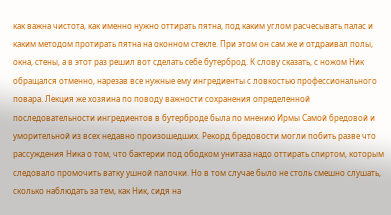как важна чистота, как именно нужно оттирать пятна, под каким углом расчесывать палас и каким методом протирать пятна на оконном стекле. При этом он сам же и отдраивал полы, окна, стены, а в этот раз решил вот сделать себе бутерброд. К слову сказать, с ножом Ник обращался отменно, нарезав все нужные ему ингредиенты с ловкостью профессионального повара. Лекция же хозяина по поводу важности сохранения определенной последовательности ингредиентов в бутерброде была по мнению Ирмы Самой бредовой и уморительной из всех недавно произошедших. Рекорд бредовости могли побить разве что рассуждения Ника о том, что бактерии под ободком унитаза надо оттирать спиртом, которым следовало промочить ватку ушной палочки. Но в том случае было не столь смешно слушать, сколько наблюдать за тем, как Ник, сидя на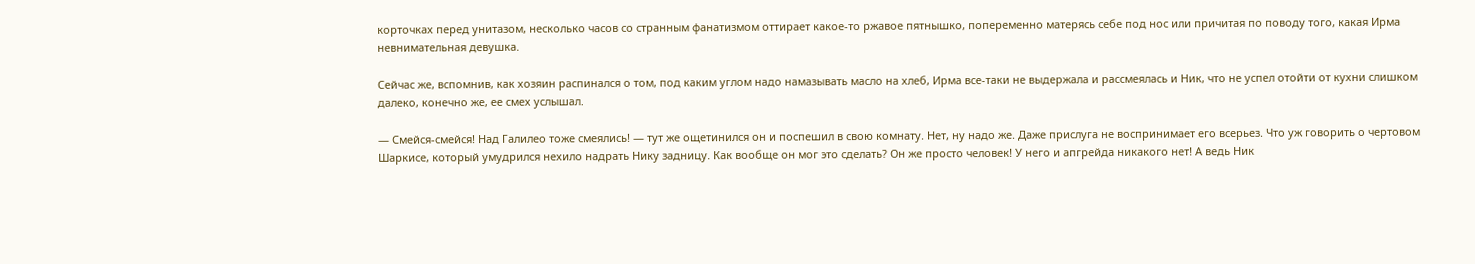корточках перед унитазом, несколько часов со странным фанатизмом оттирает какое-то ржавое пятнышко, попеременно матерясь себе под нос или причитая по поводу того, какая Ирма невнимательная девушка.

Сейчас же, вспомнив, как хозяин распинался о том, под каким углом надо намазывать масло на хлеб, Ирма все-таки не выдержала и рассмеялась и Ник, что не успел отойти от кухни слишком далеко, конечно же, ее смех услышал.

— Смейся-смейся! Над Галилео тоже смеялись! — тут же ощетинился он и поспешил в свою комнату. Нет, ну надо же. Даже прислуга не воспринимает его всерьез. Что уж говорить о чертовом Шаркисе, который умудрился нехило надрать Нику задницу. Как вообще он мог это сделать? Он же просто человек! У него и апгрейда никакого нет! А ведь Ник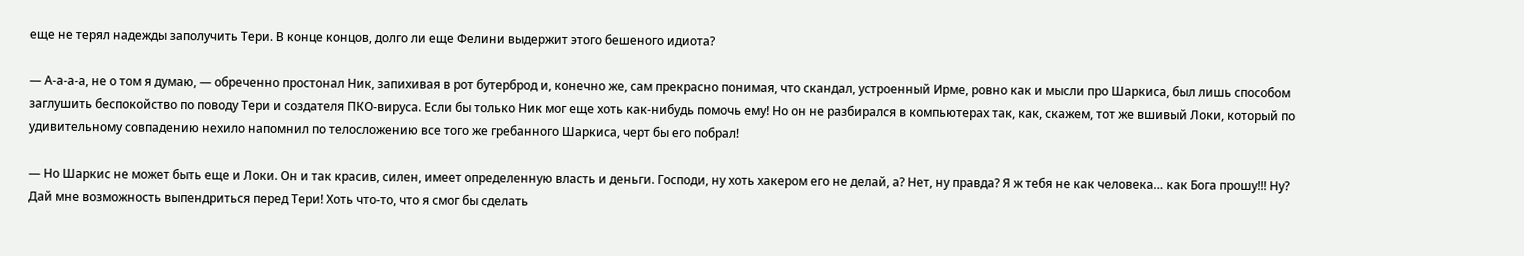еще не терял надежды заполучить Тери. В конце концов, долго ли еще Фелини выдержит этого бешеного идиота?

— А-а-а-а, не о том я думаю, — обреченно простонал Ник, запихивая в рот бутерброд и, конечно же, сам прекрасно понимая, что скандал, устроенный Ирме, ровно как и мысли про Шаркиса, был лишь способом заглушить беспокойство по поводу Тери и создателя ПКО-вируса. Если бы только Ник мог еще хоть как-нибудь помочь ему! Но он не разбирался в компьютерах так, как, скажем, тот же вшивый Локи, который по удивительному совпадению нехило напомнил по телосложению все того же гребанного Шаркиса, черт бы его побрал!

— Но Шаркис не может быть еще и Локи. Он и так красив, силен, имеет определенную власть и деньги. Господи, ну хоть хакером его не делай, а? Нет, ну правда? Я ж тебя не как человека… как Бога прошу!!! Ну? Дай мне возможность выпендриться перед Тери! Хоть что-то, что я смог бы сделать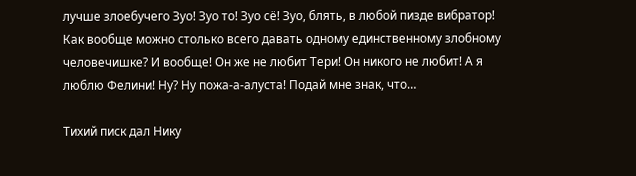лучше злоебучего Зуо! Зуо то! Зуо сё! Зуо, блять, в любой пизде вибратор! Как вообще можно столько всего давать одному единственному злобному человечишке? И вообще! Он же не любит Тери! Он никого не любит! А я люблю Фелини! Ну? Ну пожа-а-алуста! Подай мне знак, что…

Тихий писк дал Нику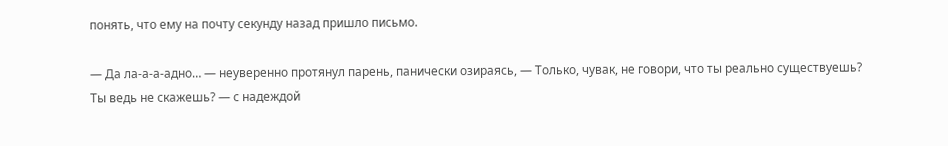понять, что ему на почту секунду назад пришло письмо.

— Да ла-а-а-адно… — неуверенно протянул парень, панически озираясь, — Только, чувак, не говори, что ты реально существуешь? Ты ведь не скажешь? — с надеждой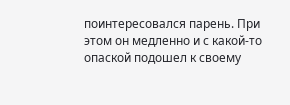поинтересовался парень. При этом он медленно и с какой-то опаской подошел к своему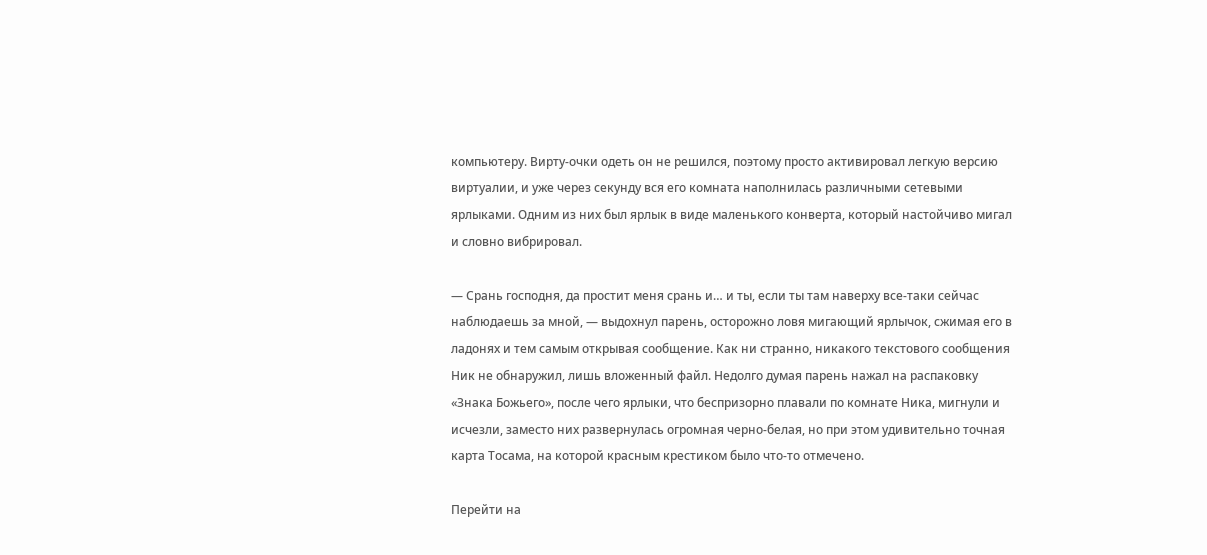компьютеру. Вирту-очки одеть он не решился, поэтому просто активировал легкую версию виртуалии, и уже через секунду вся его комната наполнилась различными сетевыми ярлыками. Одним из них был ярлык в виде маленького конверта, который настойчиво мигал и словно вибрировал.

— Срань господня, да простит меня срань и… и ты, если ты там наверху все-таки сейчас наблюдаешь за мной, — выдохнул парень, осторожно ловя мигающий ярлычок, сжимая его в ладонях и тем самым открывая сообщение. Как ни странно, никакого текстового сообщения Ник не обнаружил, лишь вложенный файл. Недолго думая парень нажал на распаковку «Знака Божьего», после чего ярлыки, что беспризорно плавали по комнате Ника, мигнули и исчезли, заместо них развернулась огромная черно-белая, но при этом удивительно точная карта Тосама, на которой красным крестиком было что-то отмечено.

Перейти на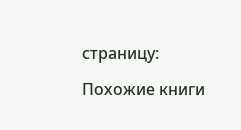страницу:

Похожие книги